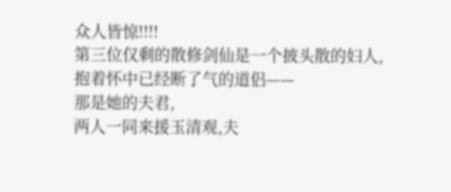众人皆惊!!!!
第三位仅剩的散修剑仙是一个披头散的妇人,
抱着怀中已经断了气的道侣——
那是她的夫君,
两人一同来援玉清观,夫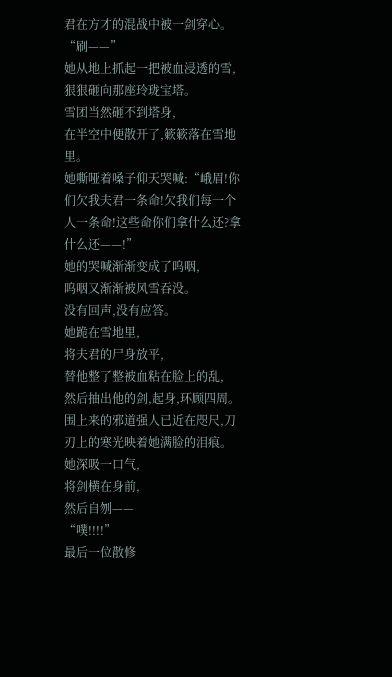君在方才的混战中被一剑穿心。
“刷——”
她从地上抓起一把被血浸透的雪,
狠狠砸向那座玲珑宝塔。
雪团当然砸不到塔身,
在半空中便散开了,簌簌落在雪地里。
她嘶哑着嗓子仰天哭喊:“峨眉!你们欠我夫君一条命!欠我们每一个人一条命!这些命你们拿什么还?拿什么还——!”
她的哭喊渐渐变成了呜咽,
呜咽又渐渐被风雪吞没。
没有回声,没有应答。
她跪在雪地里,
将夫君的尸身放平,
替他整了整被血粘在脸上的乱,
然后抽出他的剑,起身,环顾四周。
围上来的邪道强人已近在咫尺,刀刃上的寒光映着她满脸的泪痕。
她深吸一口气,
将剑横在身前,
然后自刎——
“噗!!!!”
最后一位散修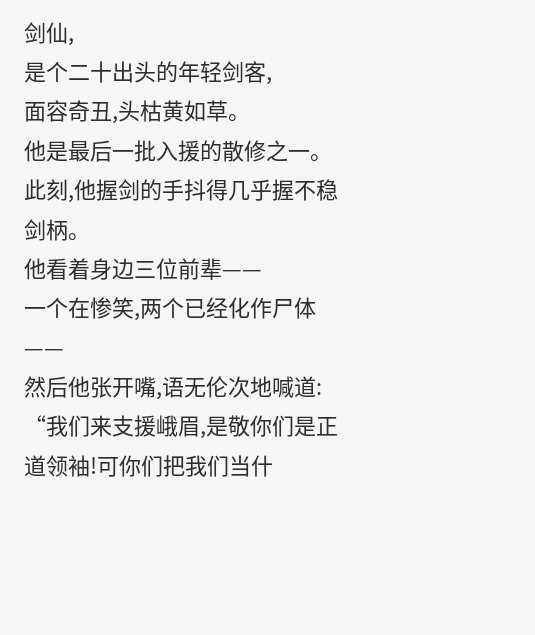剑仙,
是个二十出头的年轻剑客,
面容奇丑,头枯黄如草。
他是最后一批入援的散修之一。
此刻,他握剑的手抖得几乎握不稳剑柄。
他看着身边三位前辈——
一个在惨笑,两个已经化作尸体——
然后他张开嘴,语无伦次地喊道:
“我们来支援峨眉,是敬你们是正道领袖!可你们把我们当什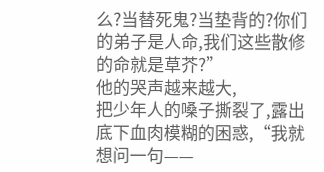么?当替死鬼?当垫背的?你们的弟子是人命,我们这些散修的命就是草芥?”
他的哭声越来越大,
把少年人的嗓子撕裂了,露出底下血肉模糊的困惑,“我就想问一句——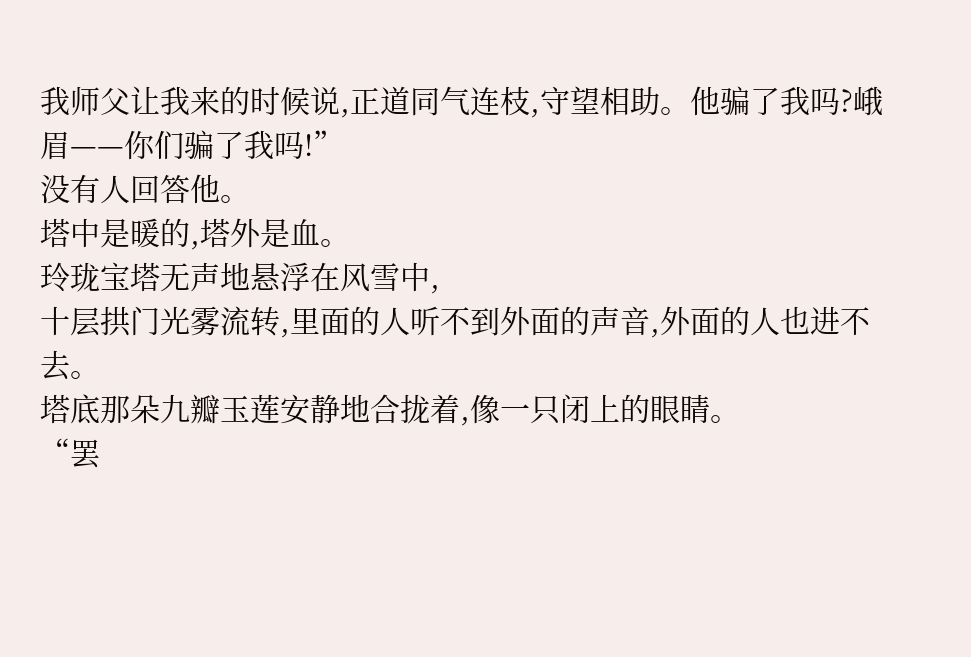我师父让我来的时候说,正道同气连枝,守望相助。他骗了我吗?峨眉——你们骗了我吗!”
没有人回答他。
塔中是暖的,塔外是血。
玲珑宝塔无声地悬浮在风雪中,
十层拱门光雾流转,里面的人听不到外面的声音,外面的人也进不去。
塔底那朵九瓣玉莲安静地合拢着,像一只闭上的眼睛。
“罢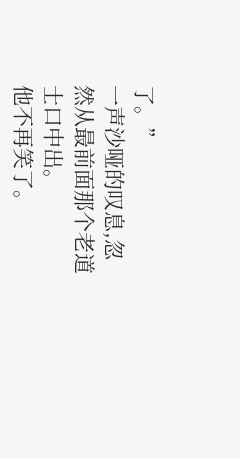了。”
一声沙哑的叹息,忽然从最前面那个老道士口中出。
他不再笑了。